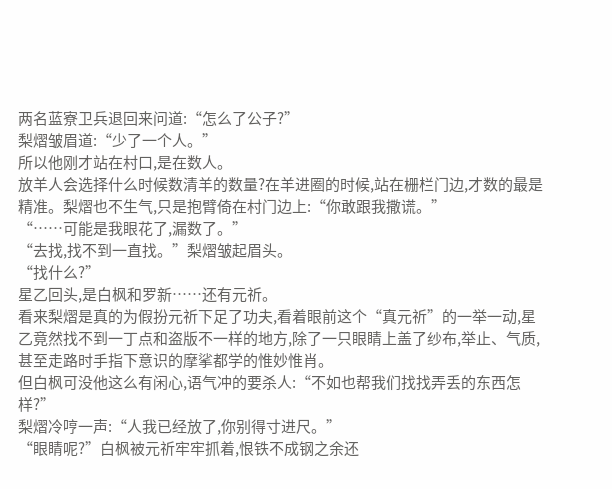两名蓝寮卫兵退回来问道:“怎么了公子?”
梨熠皱眉道:“少了一个人。”
所以他刚才站在村口,是在数人。
放羊人会选择什么时候数清羊的数量?在羊进圈的时候,站在栅栏门边,才数的最是精准。梨熠也不生气,只是抱臂倚在村门边上:“你敢跟我撒谎。”
“……可能是我眼花了,漏数了。”
“去找,找不到一直找。”梨熠皱起眉头。
“找什么?”
星乙回头,是白枫和罗新……还有元祈。
看来梨熠是真的为假扮元祈下足了功夫,看着眼前这个“真元祈”的一举一动,星乙竟然找不到一丁点和盗版不一样的地方,除了一只眼睛上盖了纱布,举止、气质,甚至走路时手指下意识的摩挲都学的惟妙惟肖。
但白枫可没他这么有闲心,语气冲的要杀人:“不如也帮我们找找弄丢的东西怎样?”
梨熠冷哼一声:“人我已经放了,你别得寸进尺。”
“眼睛呢?”白枫被元祈牢牢抓着,恨铁不成钢之余还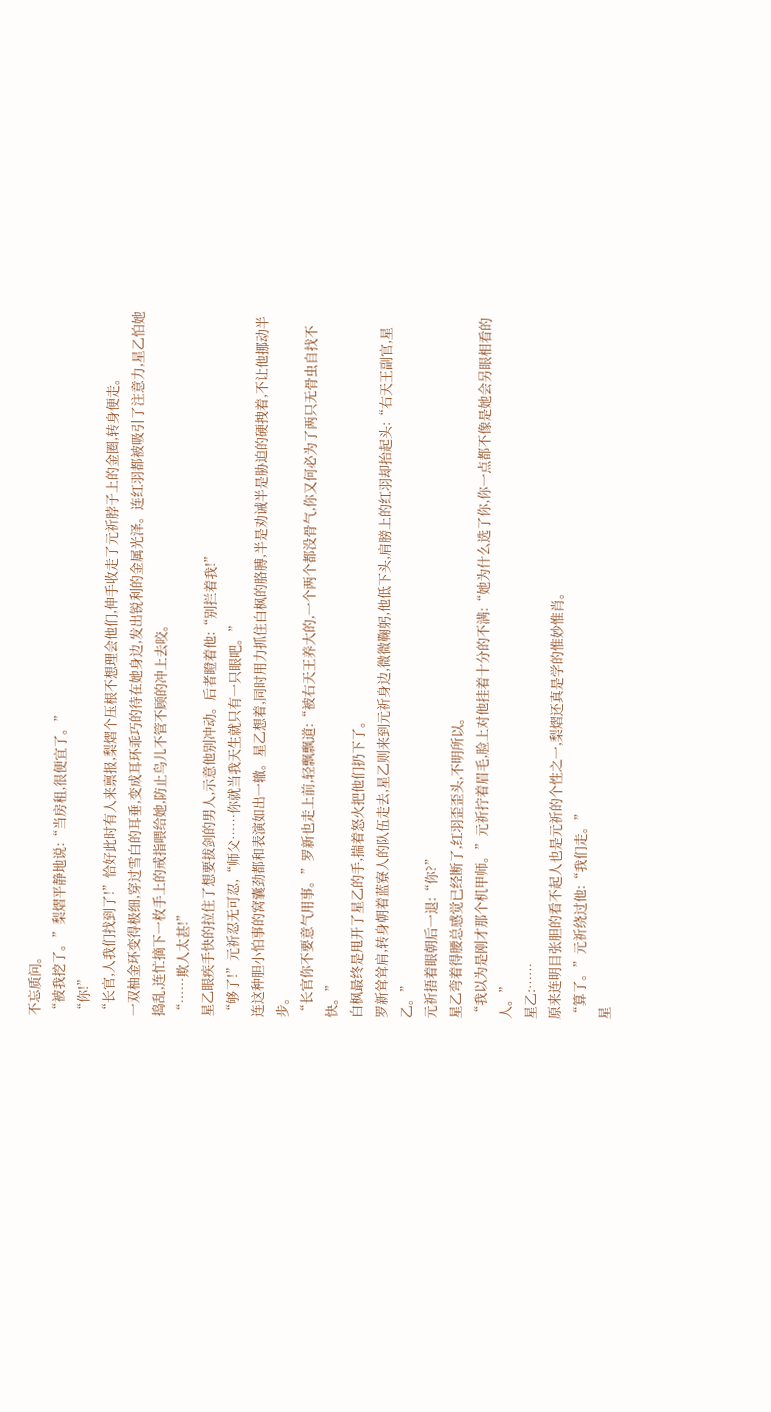不忘质问。
“被我挖了。”梨熠平静地说:“当房租,很便宜了。”
“你!”
“长官,人我们找到了!”恰好此时有人来禀报,梨熠个压根不想理会他们,伸手收走了元祈脖子上的金圈,转身便走。
一双柚金环变得极细,穿过雪白的耳垂,变成耳环乖巧的待在她身边,发出锐利的金属光泽。连红羽都被吸引了注意力,星乙怕她捣乱,连忙摘下一枚手上的戒指喂给她,防止鸟儿不管不顾的冲上去咬。
“……欺人太甚!”
星乙眼疾手快的拉住了想要拔剑的男人,示意他别冲动。后者瞪着他:“别拦着我!”
“够了!”元祈忍无可忍,“师父……你就当我天生就只有一只眼吧。”
连这种胆小怕事的窝囊劲都和表演如出一辙。星乙想着,同时用力抓住白枫的胳膊,半是劝诫半是胁迫的硬拽着,不让他挪动半步。
“长官你不要意气用事。”罗新也走上前,轻飘飘道:“被右天王养大的,一个两个都没骨气,你又何必为了两只无骨虫自找不快。”
白枫最终是甩开了星乙的手,揣着怒火把他们扔下了。
罗新耸耸肩,转身朝着蓝寮人的队伍走去,星乙则来到元祈身边,微微鞠躬,他低下头,肩膀上的红羽却抬起头:“右天王副官,星乙。”
元祈捂着眼朝后一退:“你?”
星乙弯着得腰总感觉已经断了,红羽歪歪头,不明所以。
“我以为是刚才那个机甲师。”元祈拧着眉毛,脸上对他挂着十分的不满:“她为什么选了你,你一点都不像是她会另眼相看的人。”
星乙:……
原来连明目张胆的看不起人也是元祈的个性之一,梨熠还真是学的惟妙惟肖。
“算了。”元祈绕过他:“我们走。”
星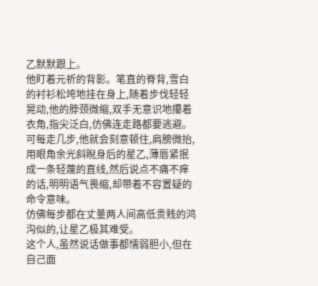乙默默跟上。
他盯着元祈的背影。笔直的脊背,雪白的衬衫松垮地挂在身上,随着步伐轻轻晃动,他的脖颈微缩,双手无意识地攥着衣角,指尖泛白,仿佛连走路都要逃避。
可每走几步,他就会刻意顿住,肩膀微抬,用眼角余光斜睨身后的星乙,薄唇紧抿成一条轻蔑的直线,然后说点不痛不痒的话,明明语气畏缩,却带着不容置疑的命令意味。
仿佛每步都在丈量两人间高低贵贱的鸿沟似的,让星乙极其难受。
这个人,虽然说话做事都懦弱胆小,但在自己面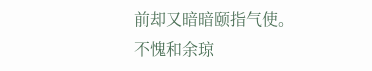前却又暗暗颐指气使。
不愧和余琼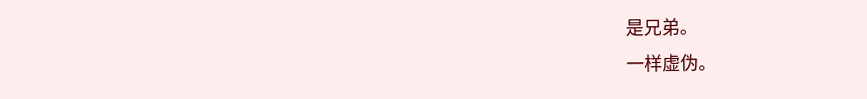是兄弟。
一样虚伪。